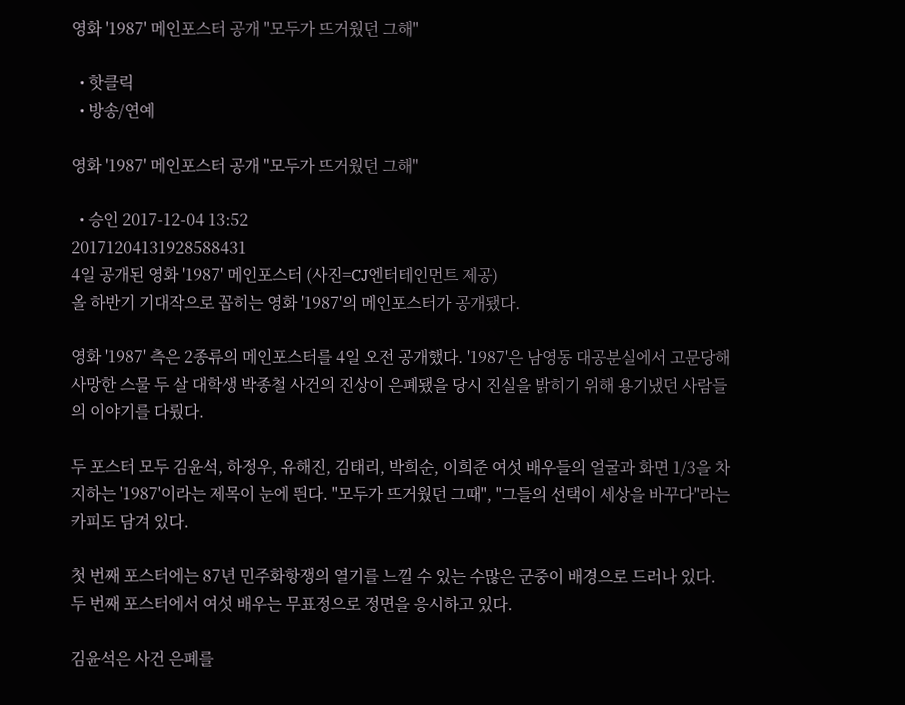영화 '1987' 메인포스터 공개 "모두가 뜨거웠던 그해"

  • 핫클릭
  • 방송/연예

영화 '1987' 메인포스터 공개 "모두가 뜨거웠던 그해"

  • 승인 2017-12-04 13:52
20171204131928588431
4일 공개된 영화 '1987' 메인포스터 (사진=CJ엔터테인먼트 제공)
올 하반기 기대작으로 꼽히는 영화 '1987'의 메인포스터가 공개됐다.

영화 '1987' 측은 2종류의 메인포스터를 4일 오전 공개했다. '1987'은 남영동 대공분실에서 고문당해 사망한 스물 두 살 대학생 박종철 사건의 진상이 은폐됐을 당시 진실을 밝히기 위해 용기냈던 사람들의 이야기를 다뤘다.

두 포스터 모두 김윤석, 하정우, 유해진, 김태리, 박희순, 이희준 여섯 배우들의 얼굴과 화면 1/3을 차지하는 '1987'이라는 제목이 눈에 띈다. "모두가 뜨거웠던 그때", "그들의 선택이 세상을 바꾸다"라는 카피도 담겨 있다.

첫 번째 포스터에는 87년 민주화항쟁의 열기를 느낄 수 있는 수많은 군중이 배경으로 드러나 있다. 두 번째 포스터에서 여섯 배우는 무표정으로 정면을 응시하고 있다.

김윤석은 사건 은폐를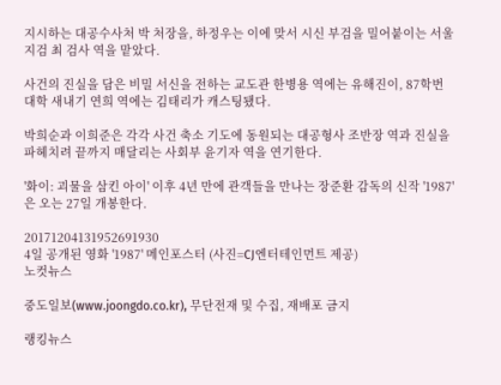지시하는 대공수사처 박 처장을, 하정우는 이에 맞서 시신 부검을 밀어붙이는 서울지검 최 검사 역을 맡았다.

사건의 진실을 담은 비밀 서신을 전하는 교도관 한병용 역에는 유해진이, 87학번 대학 새내기 연희 역에는 김태리가 캐스팅됐다.

박희순과 이희준은 각각 사건 축소 기도에 동원되는 대공형사 조반장 역과 진실을 파헤치려 끝까지 매달리는 사회부 윤기자 역을 연기한다.

'화이: 괴물을 삼킨 아이' 이후 4년 만에 관객들을 만나는 장준환 감독의 신작 '1987'은 오는 27일 개봉한다.

20171204131952691930
4일 공개된 영화 '1987' 메인포스터 (사진=CJ엔터테인먼트 제공)
노컷뉴스

중도일보(www.joongdo.co.kr), 무단전재 및 수집, 재배포 금지

랭킹뉴스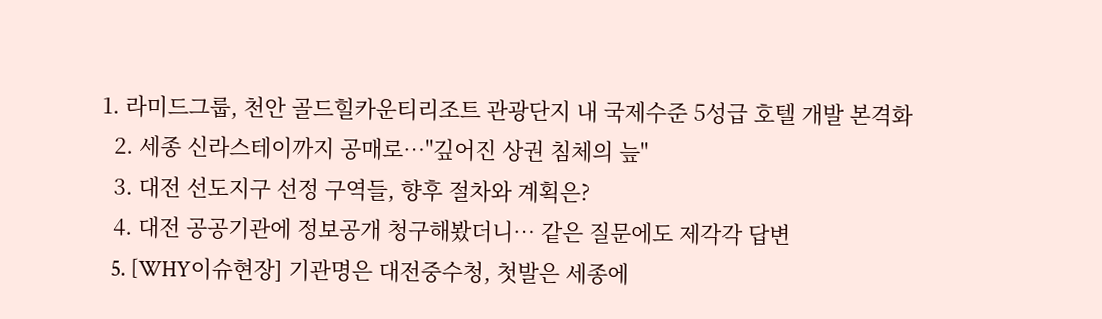1. 라미드그룹, 천안 골드힐카운티리조트 관광단지 내 국제수준 5성급 호텔 개발 본격화
  2. 세종 신라스테이까지 공매로…"깊어진 상권 침체의 늪"
  3. 대전 선도지구 선정 구역들, 향후 절차와 계획은?
  4. 대전 공공기관에 정보공개 청구해봤더니… 같은 질문에도 제각각 답변
  5. [WHY이슈현장] 기관명은 대전중수청, 첫발은 세종에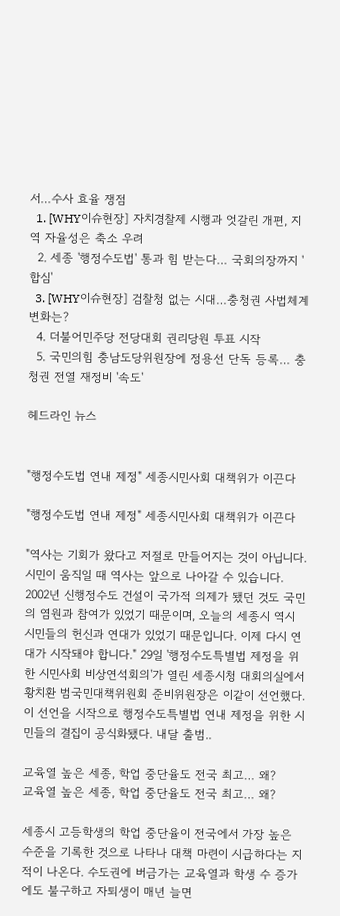서…수사 효율 쟁점
  1. [WHY이슈현장] 자치경찰제 시행과 엇갈린 개편, 지역 자율성은 축소 우려
  2. 세종 '행정수도법' 통과 힘 받는다… 국회의장까지 '합심'
  3. [WHY이슈현장] 검찰청 없는 시대…충청권 사법체계 변화는?
  4. 더불어민주당 전당대회 권리당원 투표 시작
  5. 국민의힘 충남도당위원장에 정용선 단독 등록… 충청권 전열 재정비 '속도'

헤드라인 뉴스


"행정수도법 연내 제정" 세종시민사회 대책위가 이끈다

"행정수도법 연내 제정" 세종시민사회 대책위가 이끈다

"역사는 기회가 왔다고 저절로 만들어지는 것이 아닙니다. 시민이 움직일 때 역사는 앞으로 나아갈 수 있습니다. 2002년 신행정수도 건설이 국가적 의제가 됐던 것도 국민의 염원과 참여가 있었기 때문이며, 오늘의 세종시 역시 시민들의 헌신과 연대가 있었기 때문입니다. 이제 다시 연대가 시작돼야 합니다." 29일 '행정수도특별법 제정을 위한 시민사회 비상연석회의'가 열린 세종시청 대회의실에서 황치환 범국민대책위원회 준비위원장은 이같이 선언했다. 이 선언을 시작으로 행정수도특별법 연내 제정을 위한 시민들의 결집이 공식화됐다. 내달 출범..

교육열 높은 세종, 학업 중단율도 전국 최고… 왜?
교육열 높은 세종, 학업 중단율도 전국 최고… 왜?

세종시 고등학생의 학업 중단율이 전국에서 가장 높은 수준을 기록한 것으로 나타나 대책 마련이 시급하다는 지적이 나온다. 수도권에 버금가는 교육열과 학생 수 증가에도 불구하고 자퇴생이 매년 늘면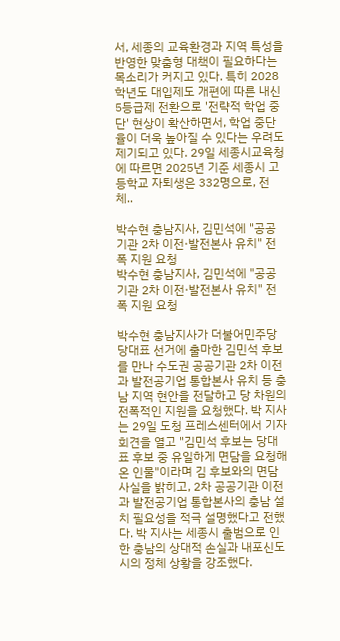서, 세종의 교육환경과 지역 특성을 반영한 맞춤형 대책이 필요하다는 목소리가 커지고 있다. 특히 2028학년도 대입제도 개편에 따른 내신 5등급제 전환으로 '전략적 학업 중단' 현상이 확산하면서, 학업 중단율이 더욱 높아질 수 있다는 우려도 제기되고 있다. 29일 세종시교육청에 따르면 2025년 기준 세종시 고등학교 자퇴생은 332명으로, 전체..

박수현 충남지사, 김민석에 "공공기관 2차 이전·발전본사 유치" 전폭 지원 요청
박수현 충남지사, 김민석에 "공공기관 2차 이전·발전본사 유치" 전폭 지원 요청

박수현 충남지사가 더불어민주당 당대표 선거에 출마한 김민석 후보를 만나 수도권 공공기관 2차 이전과 발전공기업 통합본사 유치 등 충남 지역 현안을 전달하고 당 차원의 전폭적인 지원을 요청했다. 박 지사는 29일 도청 프레스센터에서 기자회견을 열고 "김민석 후보는 당대표 후보 중 유일하게 면담을 요청해 온 인물"이라며 김 후보와의 면담 사실을 밝히고, 2차 공공기관 이전과 발전공기업 통합본사의 충남 설치 필요성을 적극 설명했다고 전했다. 박 지사는 세종시 출범으로 인한 충남의 상대적 손실과 내포신도시의 정체 상황을 강조했다.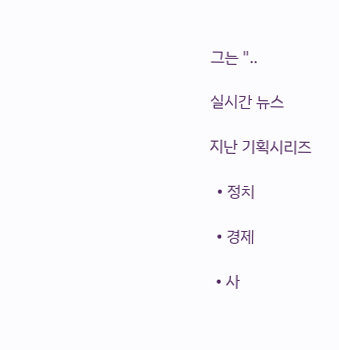그는 "..

실시간 뉴스

지난 기획시리즈

  • 정치

  • 경제

  • 사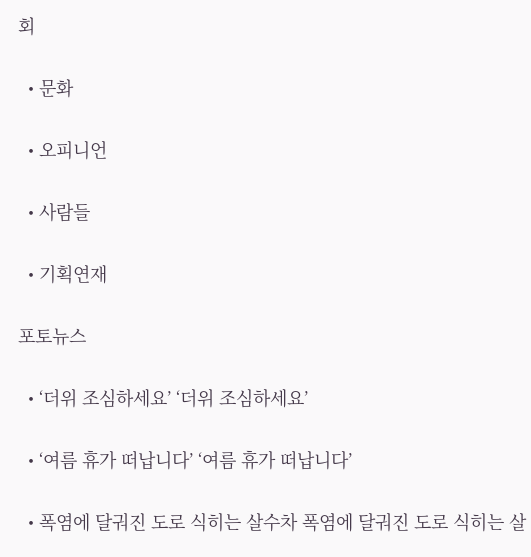회

  • 문화

  • 오피니언

  • 사람들

  • 기획연재

포토뉴스

  • ‘더위 조심하세요’ ‘더위 조심하세요’

  • ‘여름 휴가 떠납니다’ ‘여름 휴가 떠납니다’

  • 폭염에 달궈진 도로 식히는 살수차 폭염에 달궈진 도로 식히는 살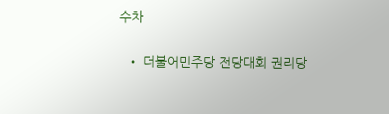수차

  • 더불어민주당 전당대회 권리당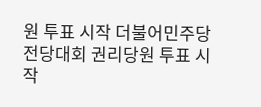원 투표 시작 더불어민주당 전당대회 권리당원 투표 시작